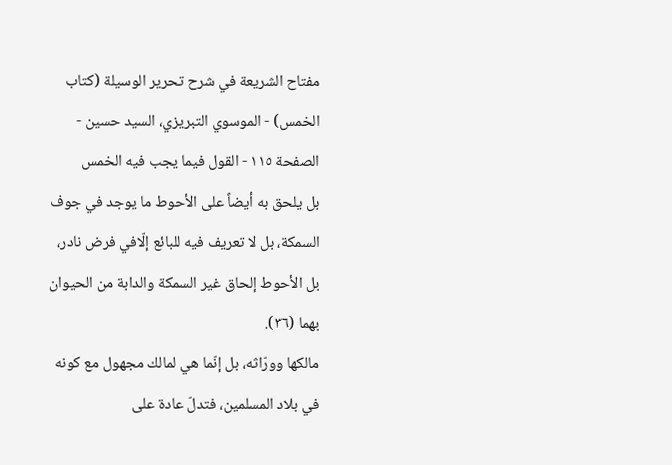مفتاح الشريعة في شرح تحرير الوسيلة (كتاب الخمس) - الموسوي التبريزي، السيد حسين - الصفحة ١١٥ - القول فيما يجب فيه الخمس
بل يلحق به أيضاً على الأحوط ما يوجد في جوف السمكة، بل لا تعريف فيه للبائع إلّافي فرض نادر، بل الأحوط إلحاق غير السمكة والدابة من الحيوان بهما (٣٦).
مالكها وورّاثه، بل إنّما هي لمالك مجهول مع كونه في بلاد المسلمين، فتدلّ عادة على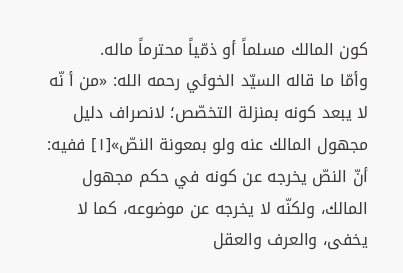كون المالك مسلماً أو ذمّياً محترماً ماله.
وأمّا ما قاله السيّد الخوئي رحمه الله: «من أ نّه لا يبعد كونه بمنزلة التخصّص؛ لانصراف دليل مجهول المالك عنه ولو بمعونة النصّ»[١] ففيه: أنّ النصّ يخرجه عن كونه في حكم مجهول المالك، ولكنّه لا يخرجه عن موضوعه، كما لا يخفى، والعرف والعقل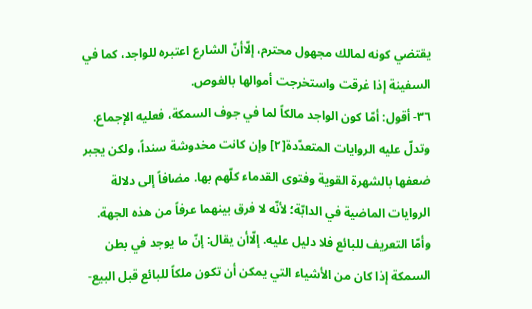يقتضي كونه لمالك مجهول محترم، إلّاأنّ الشارع اعتبره للواجد، كما في السفينة إذا غرقت واستخرجت أموالها بالغوص.
٣٦- أقول: أمّا كون الواجد مالكاً لما في جوف السمكة، فعليه الإجماع. وتدلّ عليه الروايات المتعدّدة[٢] وإن كانت مخدوشة سنداً، ولكن يجبر ضعفها بالشهرة القوية وفتوى القدماء كلّهم بها. مضافاً إلى دلالة الروايات الماضية في الدابّة؛ لأنّه لا فرق بينهما عرفاً من هذه الجهة.
وأمّا التعريف للبائع فلا دليل عليه. إلّاأن يقال: إنّ ما يوجد في بطن السمكة إذا كان من الأشياء التي يمكن أن تكون ملكاً للبائع قبل البيع-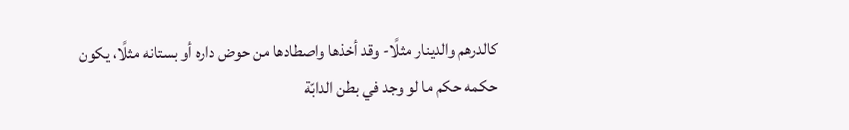كالدرهم والدينار مثلًا- وقد أخذها واصطادها من حوض داره أو بستانه مثلًا، يكون حكمه حكم ما لو وجد في بطن الدابّة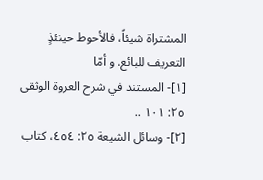المشتراة شيئاً، فالأحوط حينئذٍ التعريف للبائع. و أمّا
[١]- المستند في شرح العروة الوثقى ٢٥: ١٠١ ..
[٢]- وسائل الشيعة ٢٥: ٤٥٤، كتاب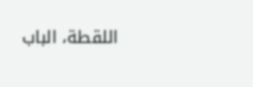اللقطة، الباب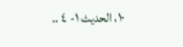١٠، الحديث ١- ٤ ..